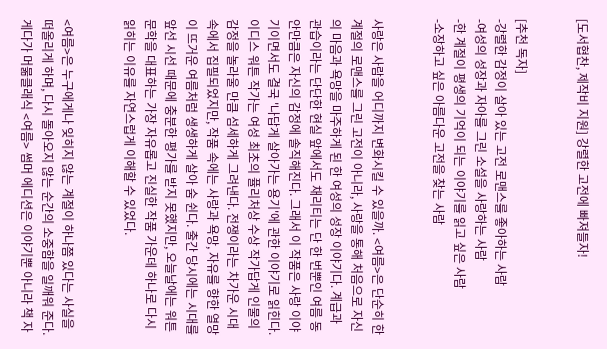[도서협찬, 제작비 지원] 강렬한 고전에 빠져들자!


[추천 독자]
-강렬한 감정이 살아 있는 고전 로맨스를 좋아하는 사람
-여성의 성장과 자아를 그린 소설을 사랑하는 사람
-한 계절이 평생의 기억이 되는 이야기를 읽고 싶은 사람
-소장하고 싶은 아름다운 고전을 찾는 사람


사랑은 사람을 어디까지 변화시킬 수 있을까. <여름>은 단순히 한 계절의 로맨스를 그린 고전이 아니라, 사랑을 통해 처음으로 자신의 마음과 욕망을 마주하게 된 한 여성의 성장 이야기다. 계급과 관습이라는 단단한 현실 앞에서도 채리티는 단 한 번뿐인 여름 동안만큼은 자신의 감정에 솔직해진다. 그래서 이 작품은 사랑 이야기이면서도 결국 '나답게 살아가는 용기'에 관한 이야기로 읽힌다.
이디스 워튼 작가는 여성 최초의 퓰리처상 수상 작가답게 인물의 감정을 놀라울 만큼 섬세하게 그려낸다. 전쟁이라는 차가운 시대 속에서 집필되었지만, 작품 속에는 사랑과 욕망, 자유를 향한 열망이 뜨거운 여름처럼 생생하게 살아 숨 쉰다. 출간 당시에는 시대를 앞선 시선 때문에 충분한 평가를 받지 못했지만, 오늘날에는 워튼 문학을 대표하는 가장 자유롭고 진실한 작품 가운데 하나로 다시 읽히는 이유를 자연스럽게 이해할 수 있었다.


<여름>은 누구에게나 잊히지 않는 계절이 하나쯤 있다는 사실을 떠올리게 하며, 다시 돌아오지 않는 순간의 소중함을 일깨워 준다.
게다가 머묾클래식 <여름> 썸머 에디션은 이야기뿐 아니라 책 자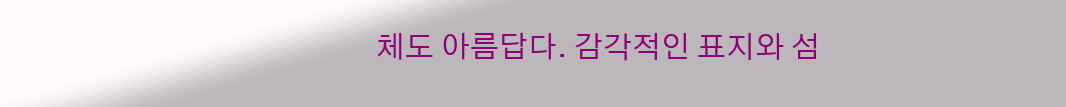체도 아름답다. 감각적인 표지와 섬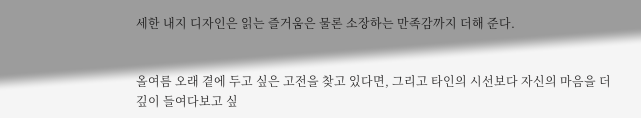세한 내지 디자인은 읽는 즐거움은 물론 소장하는 만족감까지 더해 준다.


올여름 오래 곁에 두고 싶은 고전을 찾고 있다면, 그리고 타인의 시선보다 자신의 마음을 더 깊이 들여다보고 싶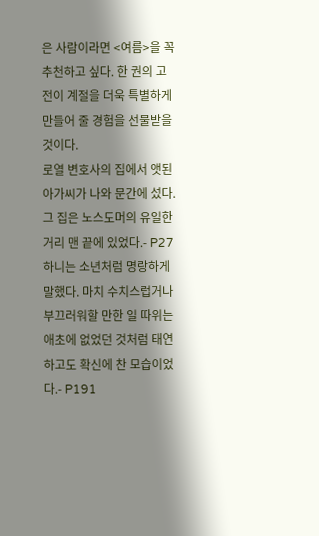은 사람이라면 <여름>을 꼭 추천하고 싶다. 한 권의 고전이 계절을 더욱 특별하게 만들어 줄 경험을 선물받을 것이다.
로열 변호사의 집에서 앳된 아가씨가 나와 문간에 섰다. 그 집은 노스도머의 유일한 거리 맨 끝에 있었다.- P27
하니는 소년처럼 명랑하게 말했다. 마치 수치스럽거나 부끄러워할 만한 일 따위는 애초에 없었던 것처럼 태연하고도 확신에 찬 모습이었다.- P191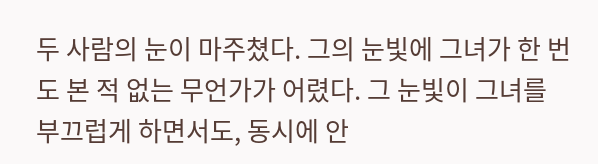두 사람의 눈이 마주쳤다. 그의 눈빛에 그녀가 한 번도 본 적 없는 무언가가 어렸다. 그 눈빛이 그녀를 부끄럽게 하면서도, 동시에 안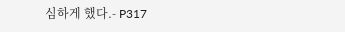심하게 했다.- P317